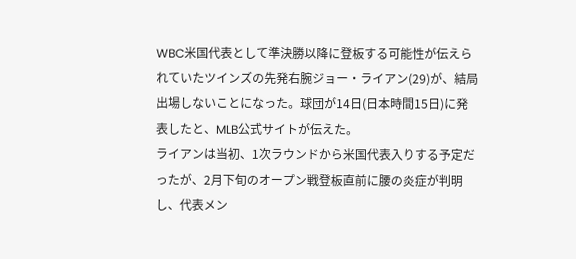WBC米国代表として準決勝以降に登板する可能性が伝えられていたツインズの先発右腕ジョー・ライアン(29)が、結局出場しないことになった。球団が14日(日本時間15日)に発表したと、MLB公式サイトが伝えた。
ライアンは当初、1次ラウンドから米国代表入りする予定だったが、2月下旬のオープン戦登板直前に腰の炎症が判明し、代表メン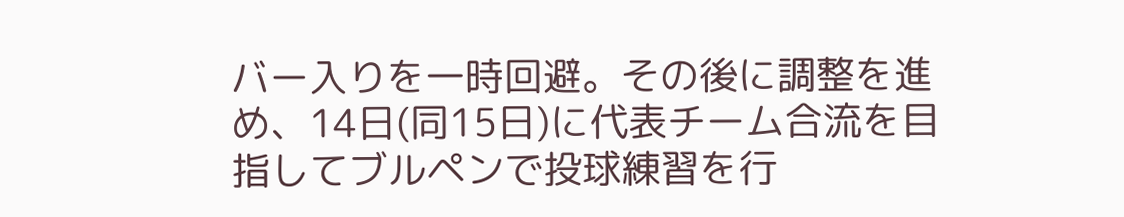バー入りを一時回避。その後に調整を進め、14日(同15日)に代表チーム合流を目指してブルペンで投球練習を行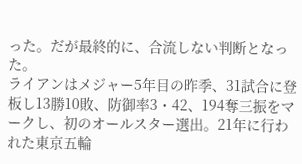った。だが最終的に、合流しない判断となった。
ライアンはメジャー5年目の昨季、31試合に登板し13勝10敗、防御率3・42、194奪三振をマークし、初のオールスター選出。21年に行われた東京五輪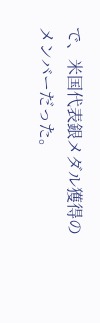で、米国代表銀メダル獲得のメンバーだった。